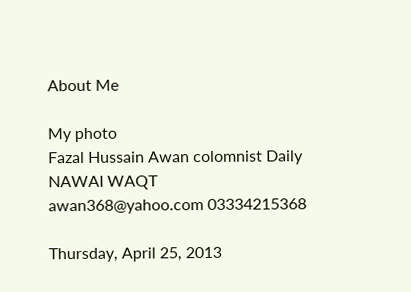About Me

My photo
Fazal Hussain Awan colomnist Daily NAWAI WAQT awan368@yahoo.com 03334215368

Thursday, April 25, 2013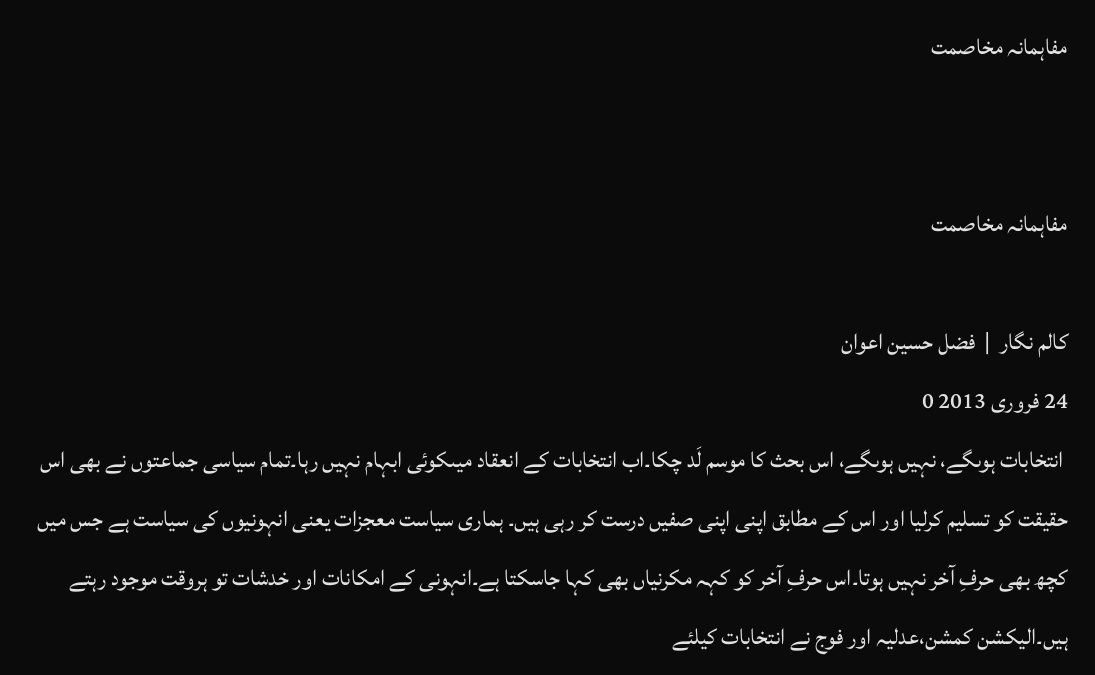مفاہمانہ مخاصمت


مفاہمانہ مخاصمت

کالم نگار  |  فضل حسین اعوان
24 فروری 2013 0
 انتخابات ہوںگے، نہیں ہوںگے، اس بحث کا موسم لَد چکا۔اب انتخابات کے انعقاد میںکوئی ابہام نہیں رہا۔تمام سیاسی جماعتوں نے بھی اس حقیقت کو تسلیم کرلیا اور اس کے مطابق اپنی اپنی صفیں درست کر رہی ہیں۔ ہماری سیاست معجزات یعنی انہونیوں کی سیاست ہے جس میں کچھ بھی حرفِ آخر نہیں ہوتا۔اس حرفِ آخر کو کہہ مکرنیاں بھی کہا جاسکتا ہے۔انہونی کے امکانات اور خدشات تو ہروقت موجود رہتے ہیں۔الیکشن کمشن،عدلیہ اور فوج نے انتخابات کیلئے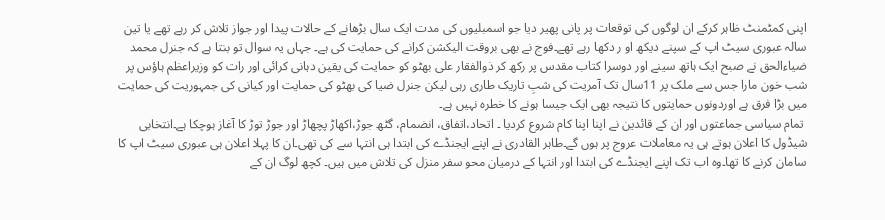اپنی کمٹمنٹ ظاہر کرکے ان لوگوں کی توقعات پر پانی پھیر دیا جو اسمبلیوں کی مدت ایک سال بڑھانے کے حالات پیدا اور جواز تلاش کر رہے تھے یا تین سالہ عبوری سیٹ اپ کے سپنے دیکھ او ر دکھا رہے تھے۔فوج نے بھی بروقت الیکشن کرانے کی حمایت کی ہے۔ جہاں یہ سوال تو بنتا ہے کہ جنرل محمد ضیاءالحق نے صبح ایک ہاتھ سینے اور دوسرا کتاب مقدس پر رکھ کر ذوالفقار علی بھٹو کو حمایت کی یقین دہانی کرائی اور رات کو وزیراعظم ہاؤس پر شب خون مارا جس سے ملک پر 11سال تک آمریت کی شبِ تاریک طاری رہی لیکن جنرل ضیا کی بھٹو کی حمایت اور کیانی کی جمہوریت کی حمایت میں بڑا فرق ہے اوردونوں حمایتوں کا نتیجہ بھی ایک جیسا ہونے کا خطرہ نہیں ہے۔
 تمام سیاسی جماعتوں اور ان کے قائدین نے اپنا اپنا کام شروع کردیا ۔ اتحاد،اتفاق، انضمام، گٹھ جوڑ،اکھاڑ پچھاڑ اور جوڑ توڑ کا آغاز ہوچکا ہے۔انتخابی شیڈول کا اعلان ہوتے ہی یہ معاملات عروج پر ہوں گے۔طاہر القادری نے اپنے ایجنڈے کی ابتدا ہی انتہا سے کی تھی۔ان کا پہلا اعلان ہی عبوری سیٹ اپ کا سامان کرنے کا تھا۔وہ اب تک اپنے ایجنڈے کی ابتدا اور انتہا کے درمیان محو سفر منزل کی تلاش میں ہیں۔ کچھ لوگ ان کے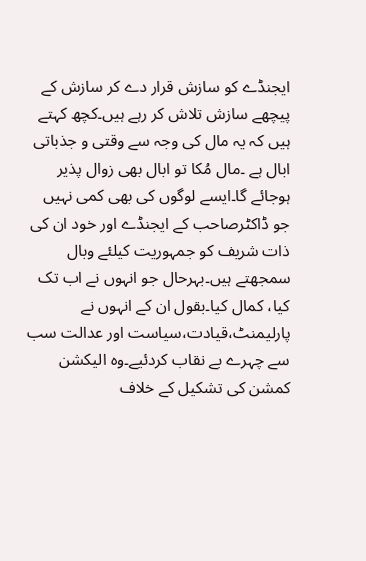ایجنڈے کو سازش قرار دے کر سازش کے پیچھے سازش تلاش کر رہے ہیں۔کچھ کہتے ہیں کہ یہ مال کی وجہ سے وقتی و جذباتی ابال ہے ۔مال مُکا تو ابال بھی زوال پذیر ہوجائے گا۔ایسے لوگوں کی بھی کمی نہیں جو ڈاکٹرصاحب کے ایجنڈے اور خود ان کی ذات شریف کو جمہوریت کیلئے وبال سمجھتے ہیں۔بہرحال جو انہوں نے اب تک کیا، کمال کیا۔بقول ان کے انہوں نے پارلیمنٹ،قیادت،سیاست اور عدالت سب سے چہرے بے نقاب کردئیے۔وہ الیکشن کمشن کی تشکیل کے خلاف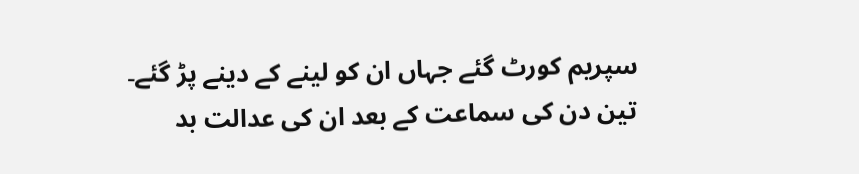سپریم کورٹ گئے جہاں ان کو لینے کے دینے پڑ گئے۔ تین دن کی سماعت کے بعد ان کی عدالت بد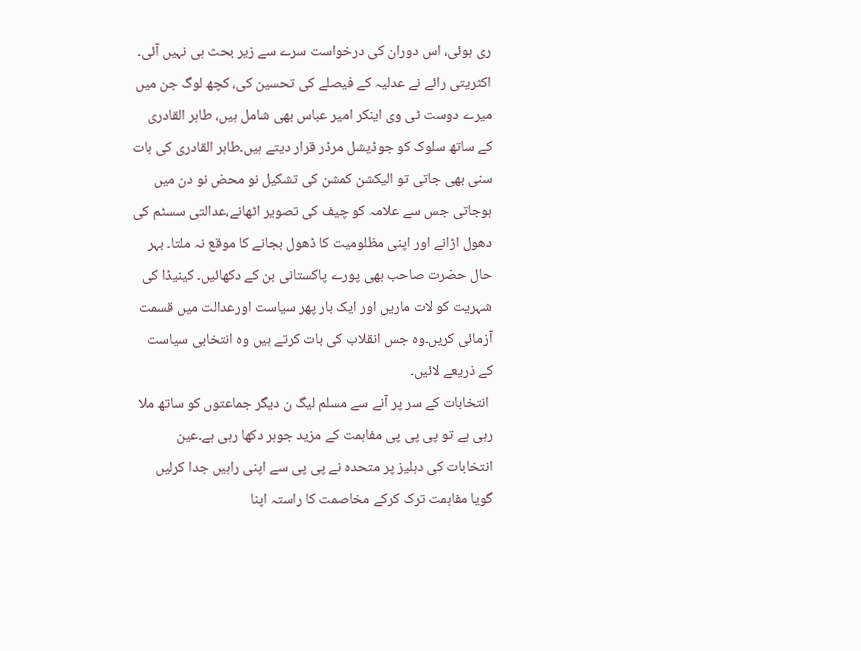ری ہوئی، اس دوران کی درخواست سرے سے زیر بحث ہی نہیں آئی۔ اکثریتی رائے نے عدلیہ کے فیصلے کی تحسین کی، کچھ لوگ جن میں میرے دوست ٹی وی اینکر امیر عباس بھی شامل ہیں، طاہر القادری کے ساتھ سلوک کو جوڈیشل مرڈر قرار دیتے ہیں۔طاہر القادری کی بات سنی بھی جاتی تو الیکشن کمشن کی تشکیل نو محض نو دن میں ہوجاتی جس سے علامہ کو چیف کی تصویر اٹھانے،عدالتی سسٹم کی دھول اڑانے اور اپنی مظلومیت کا ڈھول بجانے کا موقع نہ ملتا۔ بہر حال حضرت صاحب بھی پورے پاکستانی بن کے دکھائیں۔ کینیڈا کی شہریت کو لات ماریں اور ایک بار پھر سیاست اورعدالت میں قسمت آزمائی کریں۔وہ جس انقلاب کی بات کرتے ہیں وہ انتخابی سیاست کے ذریعے لائیں۔
 انتخابات کے سر پر آنے سے مسلم لیگ ن دیگر جماعتوں کو ساتھ ملا رہی ہے تو پی پی پی مفاہمت کے مزید جوہر دکھا رہی ہے۔عین انتخابات کی دہلیز پر متحدہ نے پی پی سے اپنی راہیں جدا کرلیں گویا مفاہمت ترک کرکے مخاصمت کا راستہ اپنا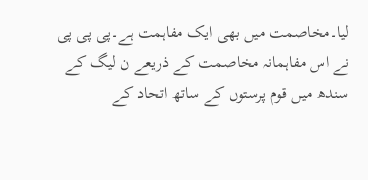لیا۔مخاصمت میں بھی ایک مفاہمت ہے۔پی پی پی نے اس مفاہمانہ مخاصمت کے ذریعے ن لیگ کے سندھ میں قوم پرستوں کے ساتھ اتحاد کے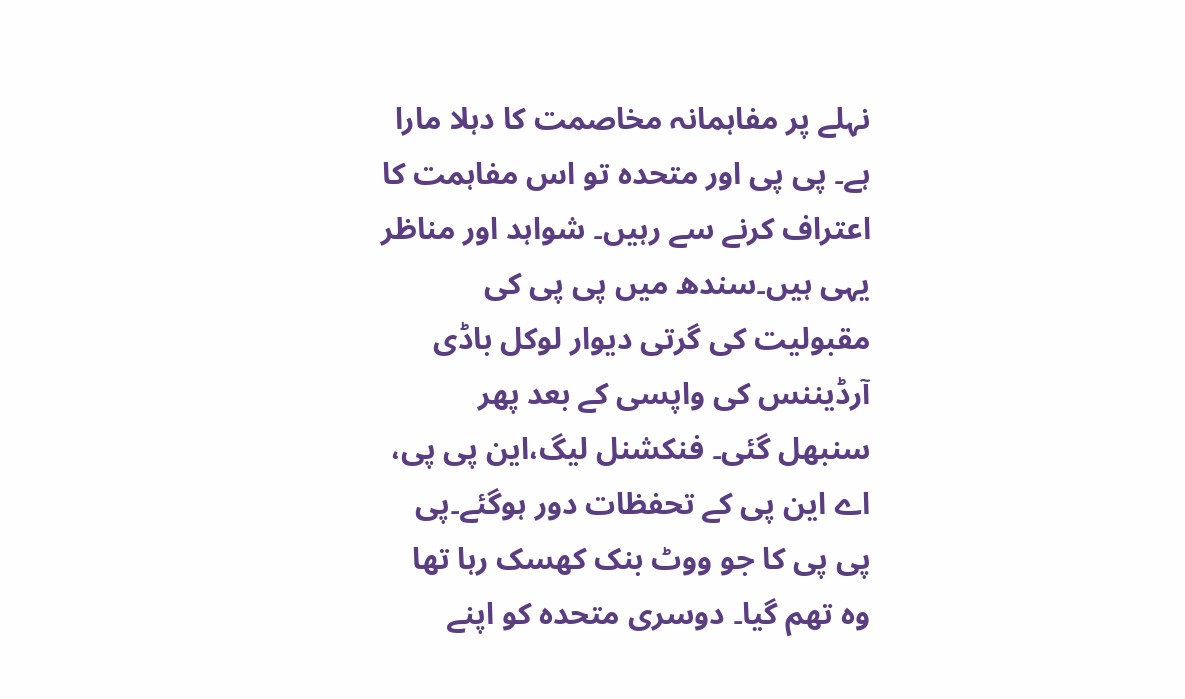نہلے پر مفاہمانہ مخاصمت کا دہلا مارا ہے۔ پی پی اور متحدہ تو اس مفاہمت کا اعتراف کرنے سے رہیں۔ شواہد اور مناظر یہی ہیں۔سندھ میں پی پی کی مقبولیت کی گرتی دیوار لوکل باڈی آرڈیننس کی واپسی کے بعد پھر سنبھل گئی۔ فنکشنل لیگ،این پی پی، اے این پی کے تحفظات دور ہوگئے۔پی پی پی کا جو ووٹ بنک کھسک رہا تھا وہ تھم گیا۔ دوسری متحدہ کو اپنے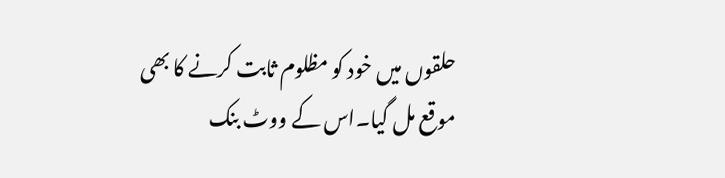حلقوں میں خود کو مظلوم ثابت کرنے کا بھی موقع مل گیا۔اس کے ووٹ بنک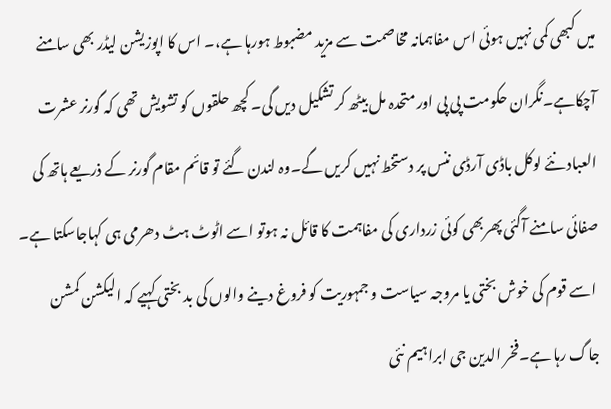میں کبھی کمی نہیں ہوئی اس مفاہمانہ مخاصمت سے مزید مضبوط ہورہا ہے،۔ اس کا اپوزیشن لیڈر بھی سامنے آچکاہے۔نگران حکومت پی پی اور متحدہ مل بیٹھ کر تشکیل دیں گی۔ کچھ حلقوں کو تشویش تھی کہ گورنر عشرت العباد نئے لوکل باڈی آرڈی ننس پر دستخط نہیں کریں گے۔وہ لندن گئے تو قائم مقام گورنر کے ذریعے ہاتھ کی صفائی سامنے آگئی پھربھی کوئی زرداری کی مفاہمت کا قائل نہ ہوتو اسے اٹوٹ ہٹ دھرمی ہی کہاجاسکتا ہے۔
 اسے قوم کی خوش بختی یا مروجہ سیاست و جمہوریت کو فروغ دینے والوں کی بد بختی کہیے کہ الیکشن کمشن جاگ رہا ہے۔فخر الدین جی ابراہیم نئی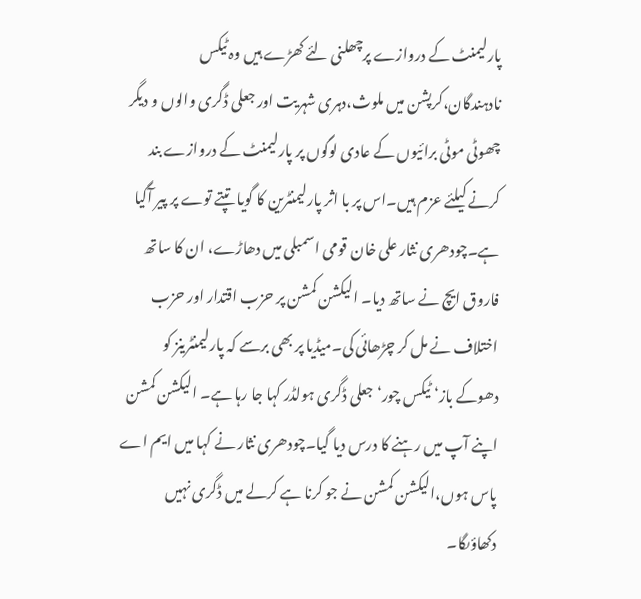پارلیمنٹ کے دروازے پرچھلنی لئے کھڑے ہیں وہ ٹیکس نادہندگان،کرپشن میں ملوث،دہری شہریت اور جعلی ڈگری والوں و دیگر چھوٹی موٹی برائیوں کے عادی لوگوں پر پارلیمنٹ کے دروازے بند کرنے کیلئے عزم ہیں۔اس پر با اثر پارلیمنٹرین کا گویا تپتے توے پر پیر آگیا ہے۔چودھری نثار علی خان قومی اسمبلی میں دھاڑے، ان کا ساتھ فاروق ایچ نے ساتھ دیا۔ الیکشن کمشن پر حزب اقتدار اور حزب اختلاف نے مل کر چڑھائی کی۔میڈیا پر بھی برسے کہ پارلیمنٹرینز کو دھوکے باز‘ ٹیکس چور‘ جعلی ڈگری ہولڈر کہا جا رہا ہے۔ الیکشن کمشن اپنے آپ میں رہنے کا درس دیا گیا۔چودھری نثار نے کہا میں ایم اے پاس ہوں،الیکشن کمشن نے جو کرنا ہے کرلے میں ڈگری نہیں دکھاؤںگا۔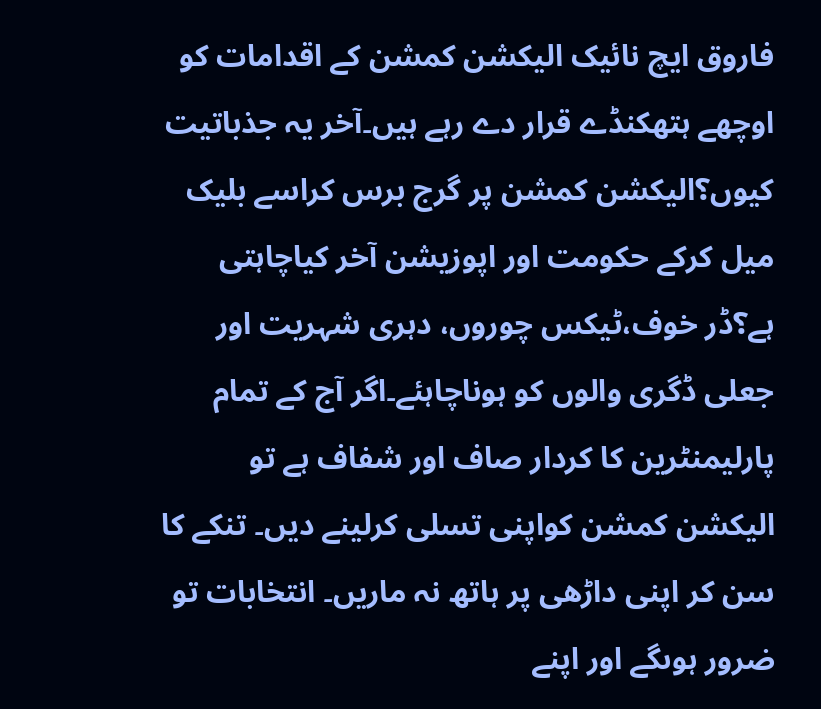فاروق ایچ نائیک الیکشن کمشن کے اقدامات کو اوچھے ہتھکنڈے قرار دے رہے ہیں۔آخر یہ جذباتیت کیوں؟الیکشن کمشن پر گرج برس کراسے بلیک میل کرکے حکومت اور اپوزیشن آخر کیاچاہتی ہے؟ڈر خوف،ٹیکس چوروں، دہری شہریت اور جعلی ڈگری والوں کو ہوناچاہئے۔اگر آج کے تمام پارلیمنٹرین کا کردار صاف اور شفاف ہے تو الیکشن کمشن کواپنی تسلی کرلینے دیں۔ تنکے کا سن کر اپنی داڑھی پر ہاتھ نہ ماریں۔ انتخابات تو ضرور ہوںگے اور اپنے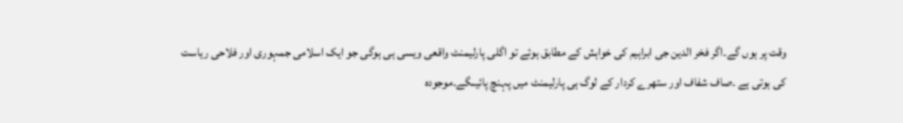وقت پر ہوں گے۔اگر فخر الدین جی ابراہیم کی خواہش کے مطابق ہوئے تو اگلی پارلیمنٹ واقعی ویسی ہی ہوگی جو ایک اسلامی جمہوری اور فلاحی ریاست کی ہوتی ہے ۔صاف شفاف اور ستھرے کردار کے لوگ ہی پارلیمنٹ میں پہنچ پائیںگے۔موجودہ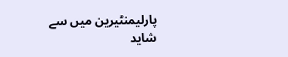پارلیمنٹیرین میں سے شاید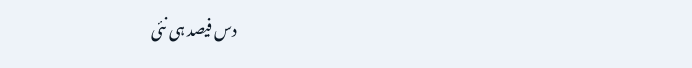دس فیصد ہی نئی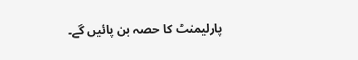پارلیمنٹ کا حصہ بن پائیں گے۔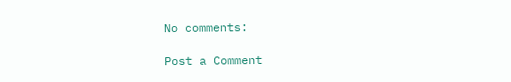No comments:

Post a Comment